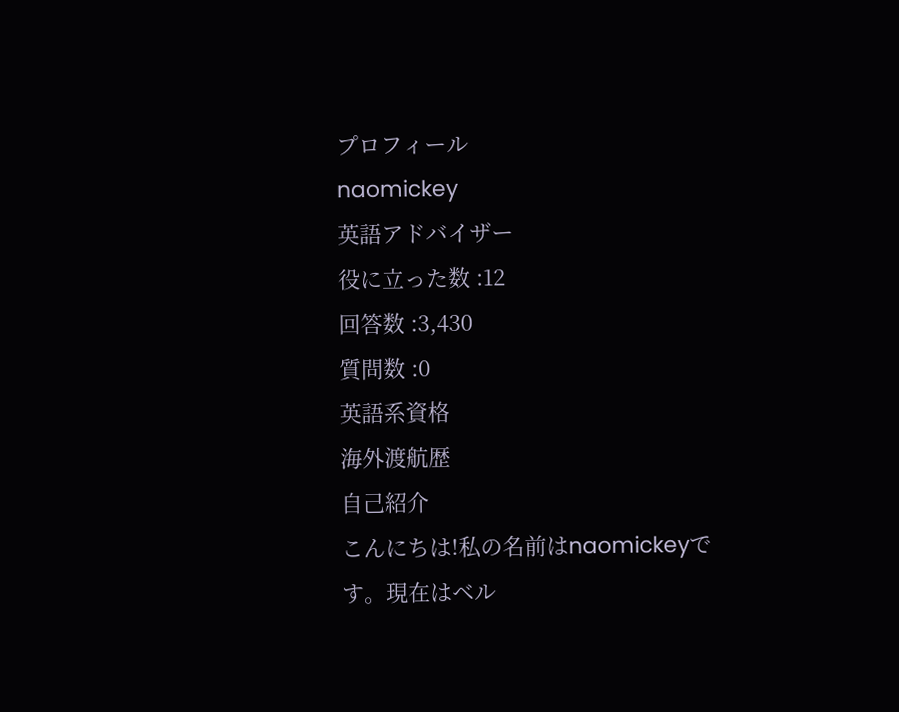プロフィール
naomickey
英語アドバイザー
役に立った数 :12
回答数 :3,430
質問数 :0
英語系資格
海外渡航歴
自己紹介
こんにちは!私の名前はnaomickeyです。現在はベル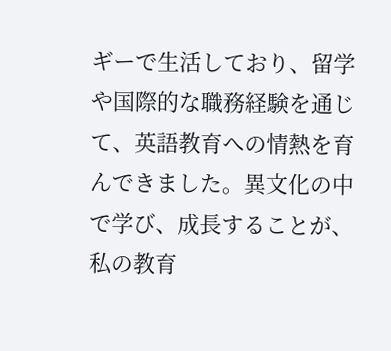ギーで生活しており、留学や国際的な職務経験を通じて、英語教育への情熱を育んできました。異文化の中で学び、成長することが、私の教育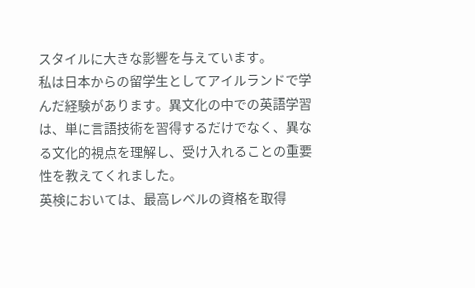スタイルに大きな影響を与えています。
私は日本からの留学生としてアイルランドで学んだ経験があります。異文化の中での英語学習は、単に言語技術を習得するだけでなく、異なる文化的視点を理解し、受け入れることの重要性を教えてくれました。
英検においては、最高レベルの資格を取得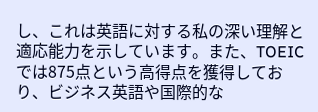し、これは英語に対する私の深い理解と適応能力を示しています。また、TOEICでは875点という高得点を獲得しており、ビジネス英語や国際的な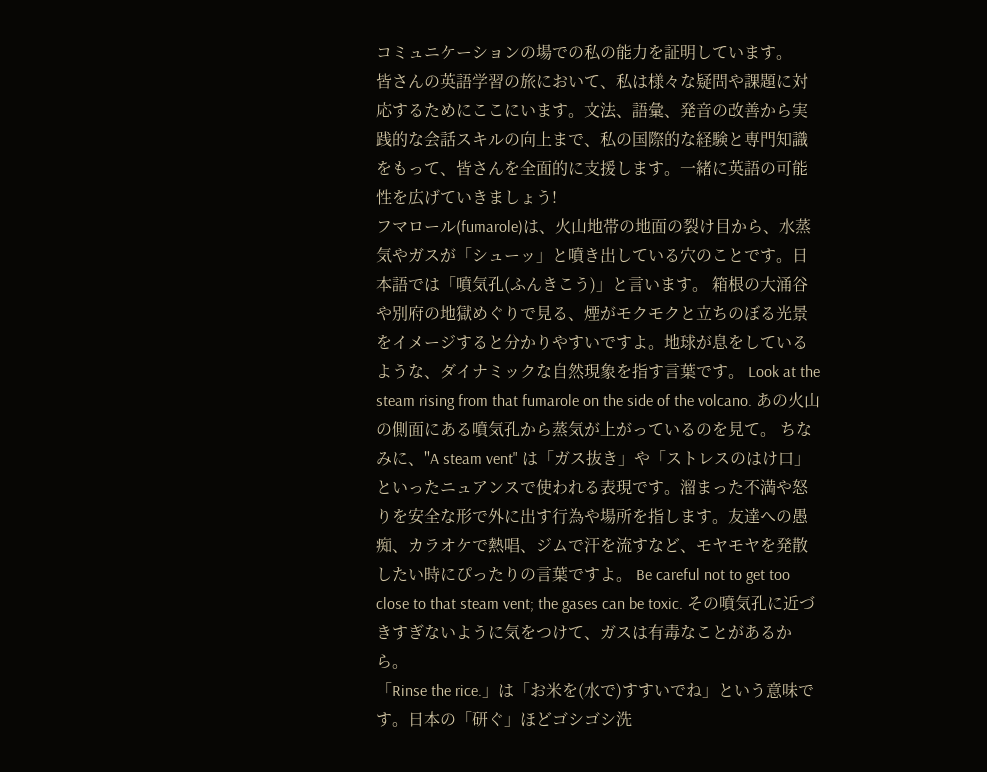コミュニケーションの場での私の能力を証明しています。
皆さんの英語学習の旅において、私は様々な疑問や課題に対応するためにここにいます。文法、語彙、発音の改善から実践的な会話スキルの向上まで、私の国際的な経験と専門知識をもって、皆さんを全面的に支援します。一緒に英語の可能性を広げていきましょう!
フマロール(fumarole)は、火山地帯の地面の裂け目から、水蒸気やガスが「シューッ」と噴き出している穴のことです。日本語では「噴気孔(ふんきこう)」と言います。 箱根の大涌谷や別府の地獄めぐりで見る、煙がモクモクと立ちのぼる光景をイメージすると分かりやすいですよ。地球が息をしているような、ダイナミックな自然現象を指す言葉です。 Look at the steam rising from that fumarole on the side of the volcano. あの火山の側面にある噴気孔から蒸気が上がっているのを見て。 ちなみに、"A steam vent" は「ガス抜き」や「ストレスのはけ口」といったニュアンスで使われる表現です。溜まった不満や怒りを安全な形で外に出す行為や場所を指します。友達への愚痴、カラオケで熱唱、ジムで汗を流すなど、モヤモヤを発散したい時にぴったりの言葉ですよ。 Be careful not to get too close to that steam vent; the gases can be toxic. その噴気孔に近づきすぎないように気をつけて、ガスは有毒なことがあるから。
「Rinse the rice.」は「お米を(水で)すすいでね」という意味です。日本の「研ぐ」ほどゴシゴシ洗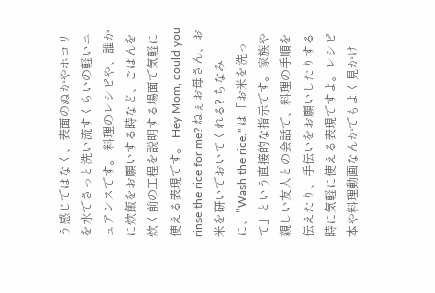う感じではなく、表面のぬかやホコリを水でさっと洗い流すくらいの軽いニュアンスです。 料理のレシピや、誰かに炊飯をお願いする時など、ごはんを炊く前の工程を説明する場面で気軽に使える表現です。 Hey Mom, could you rinse the rice for me? ねぇお母さん、お米を研いでおいてくれる? ちなみに、"Wash the rice." は「お米を洗って」という直接的な指示です。家族や親しい友人との会話で、料理の手順を伝えたり、手伝いをお願いしたりする時に気軽に使える表現ですよ。レシピ本や料理動画なんかでもよく見かけ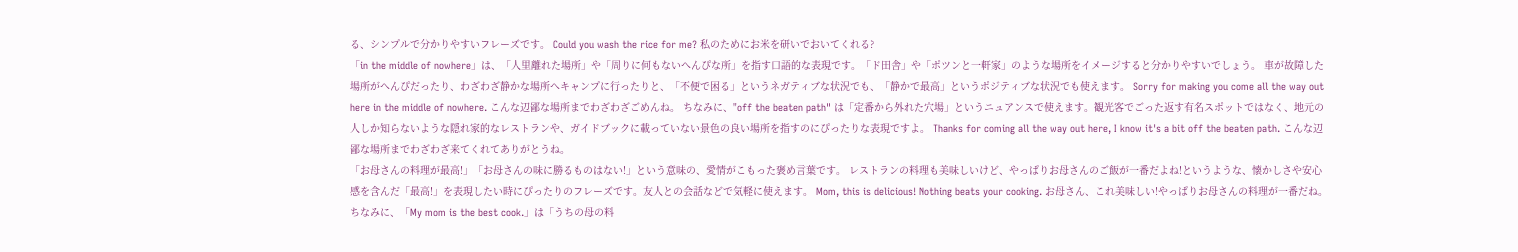る、シンプルで分かりやすいフレーズです。 Could you wash the rice for me? 私のためにお米を研いでおいてくれる?
「in the middle of nowhere」は、「人里離れた場所」や「周りに何もないへんぴな所」を指す口語的な表現です。「ド田舎」や「ポツンと一軒家」のような場所をイメージすると分かりやすいでしょう。 車が故障した場所がへんぴだったり、わざわざ静かな場所へキャンプに行ったりと、「不便で困る」というネガティブな状況でも、「静かで最高」というポジティブな状況でも使えます。 Sorry for making you come all the way out here in the middle of nowhere. こんな辺鄙な場所までわざわざごめんね。 ちなみに、"off the beaten path" は「定番から外れた穴場」というニュアンスで使えます。観光客でごった返す有名スポットではなく、地元の人しか知らないような隠れ家的なレストランや、ガイドブックに載っていない景色の良い場所を指すのにぴったりな表現ですよ。 Thanks for coming all the way out here, I know it's a bit off the beaten path. こんな辺鄙な場所までわざわざ来てくれてありがとうね。
「お母さんの料理が最高!」「お母さんの味に勝るものはない!」という意味の、愛情がこもった褒め言葉です。 レストランの料理も美味しいけど、やっぱりお母さんのご飯が一番だよね!というような、懐かしさや安心感を含んだ「最高!」を表現したい時にぴったりのフレーズです。友人との会話などで気軽に使えます。 Mom, this is delicious! Nothing beats your cooking. お母さん、これ美味しい!やっぱりお母さんの料理が一番だね。 ちなみに、「My mom is the best cook.」は「うちの母の料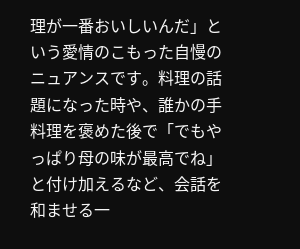理が一番おいしいんだ」という愛情のこもった自慢のニュアンスです。料理の話題になった時や、誰かの手料理を褒めた後で「でもやっぱり母の味が最高でね」と付け加えるなど、会話を和ませる一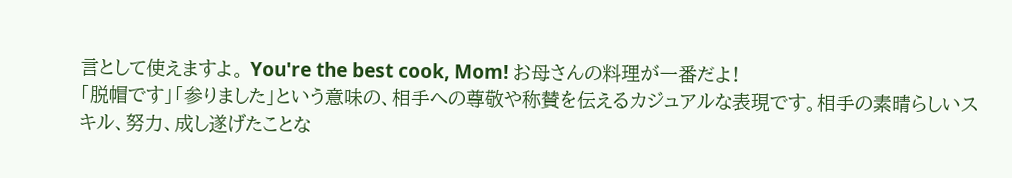言として使えますよ。 You're the best cook, Mom! お母さんの料理が一番だよ!
「脱帽です」「参りました」という意味の、相手への尊敬や称賛を伝えるカジュアルな表現です。相手の素晴らしいスキル、努力、成し遂げたことな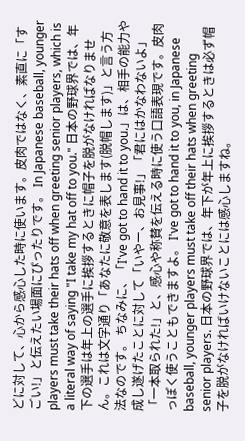どに対して、心から感心した時に使います。皮肉ではなく、素直に「すごい!」と伝えたい場面にぴったりです。 In Japanese baseball, younger players must take their hats off when greeting senior players, which is a literal way of saying "I take my hat off to you." 日本の野球界では、年下の選手は年上の選手に挨拶するときに帽子を脱がなければなりません。これは文字通り「あなたに敬意を表します(脱帽します)」と言う方法なのです。 ちなみに、「I've got to hand it to you.」は、相手の能力や成し遂げたことに対して「いやー、お見事!」「君にはかなわないよ」「一本取られた!」と、感心や称賛を伝える時に使う口語表現です。皮肉っぽく使うこともできますよ。 I've got to hand it to you, in Japanese baseball, younger players must take off their hats when greeting senior players. 日本の野球界では、年下が年上に挨拶するときは必ず帽子を脱がなければいけないことには感心しますね。